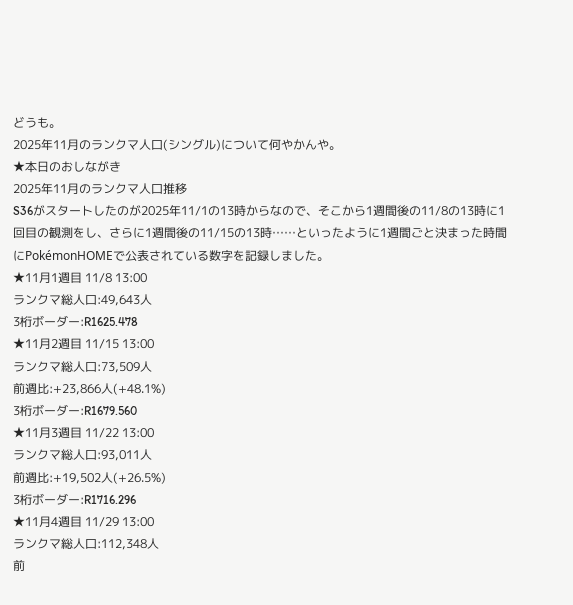どうも。
2025年11月のランクマ人口(シングル)について何やかんや。
★本日のおしながき
2025年11月のランクマ人口推移
S36がスタートしたのが2025年11/1の13時からなので、そこから1週間後の11/8の13時に1回目の観測をし、さらに1週間後の11/15の13時……といったように1週間ごと決まった時間にPokémonHOMEで公表されている数字を記録しました。
★11月1週目 11/8 13:00
ランクマ総人口:49,643人
3桁ボーダー:R1625.478
★11月2週目 11/15 13:00
ランクマ総人口:73,509人
前週比:+23,866人(+48.1%)
3桁ボーダー:R1679.560
★11月3週目 11/22 13:00
ランクマ総人口:93,011人
前週比:+19,502人(+26.5%)
3桁ボーダー:R1716.296
★11月4週目 11/29 13:00
ランクマ総人口:112,348人
前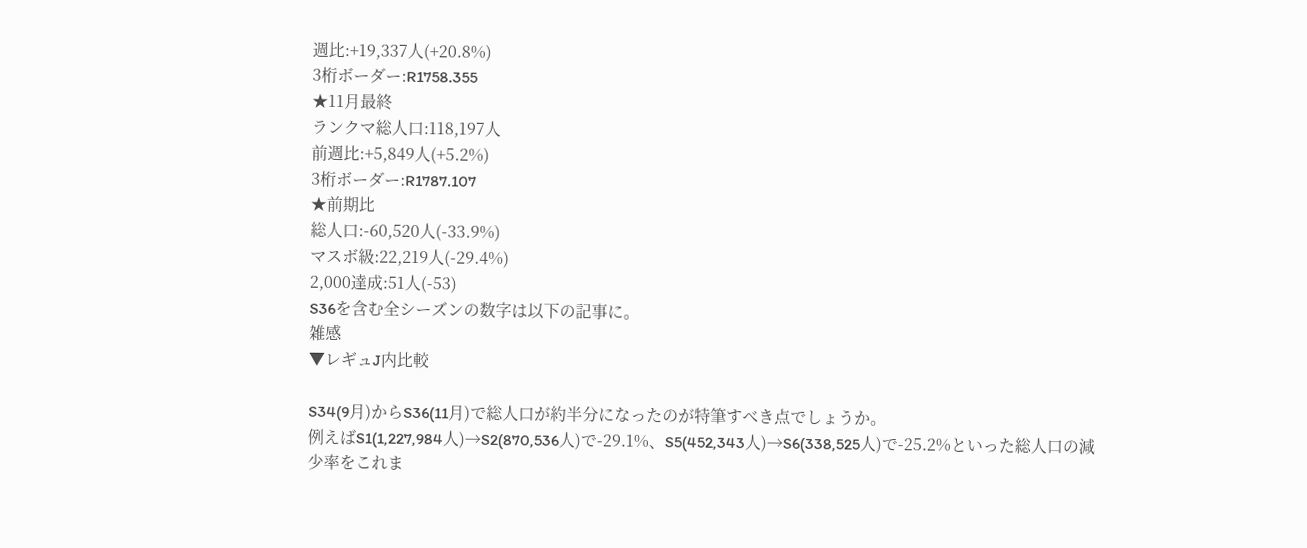週比:+19,337人(+20.8%)
3桁ボーダー:R1758.355
★11月最終
ランクマ総人口:118,197人
前週比:+5,849人(+5.2%)
3桁ボーダー:R1787.107
★前期比
総人口:-60,520人(-33.9%)
マスボ級:22,219人(-29.4%)
2,000達成:51人(-53)
S36を含む全シーズンの数字は以下の記事に。
雑感
▼レギュJ内比較

S34(9月)からS36(11月)で総人口が約半分になったのが特筆すべき点でしょうか。
例えばS1(1,227,984人)→S2(870,536人)で-29.1%、S5(452,343人)→S6(338,525人)で-25.2%といった総人口の減少率をこれま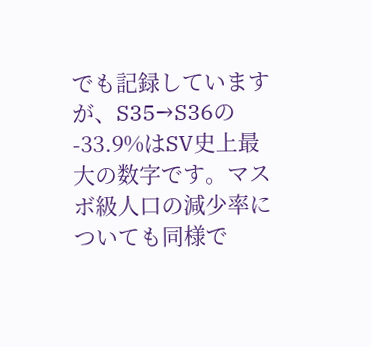でも記録していますが、S35→S36の-33.9%はSV史上最大の数字です。マスボ級人口の減少率についても同様で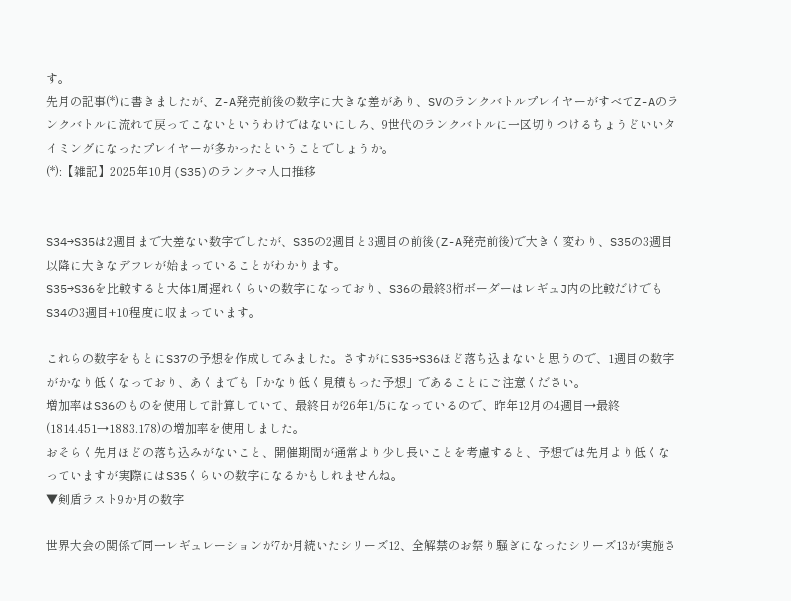す。
先月の記事(*)に書きましたが、Z-A発売前後の数字に大きな差があり、SVのランクバトルプレイヤーがすべてZ-Aのランクバトルに流れて戻ってこないというわけではないにしろ、9世代のランクバトルに一区切りつけるちょうどいいタイミングになったプレイヤーが多かったということでしょうか。
(*):【雑記】2025年10月(S35)のランクマ人口推移


S34→S35は2週目まで大差ない数字でしたが、S35の2週目と3週目の前後(Z-A発売前後)で大きく変わり、S35の3週目以降に大きなデフレが始まっていることがわかります。
S35→S36を比較すると大体1周遅れくらいの数字になっており、S36の最終3桁ボーダーはレギュJ内の比較だけでもS34の3週目+10程度に収まっています。

これらの数字をもとにS37の予想を作成してみました。さすがにS35→S36ほど落ち込まないと思うので、1週目の数字がかなり低くなっており、あくまでも「かなり低く見積もった予想」であることにご注意ください。
増加率はS36のものを使用して計算していて、最終日が26年1/5になっているので、昨年12月の4週目→最終(1814.451→1883.178)の増加率を使用しました。
おそらく先月ほどの落ち込みがないこと、開催期間が通常より少し長いことを考慮すると、予想では先月より低くなっていますが実際にはS35くらいの数字になるかもしれませんね。
▼剣盾ラスト9か月の数字

世界大会の関係で同一レギュレーションが7か月続いたシリーズ12、全解禁のお祭り騒ぎになったシリーズ13が実施さ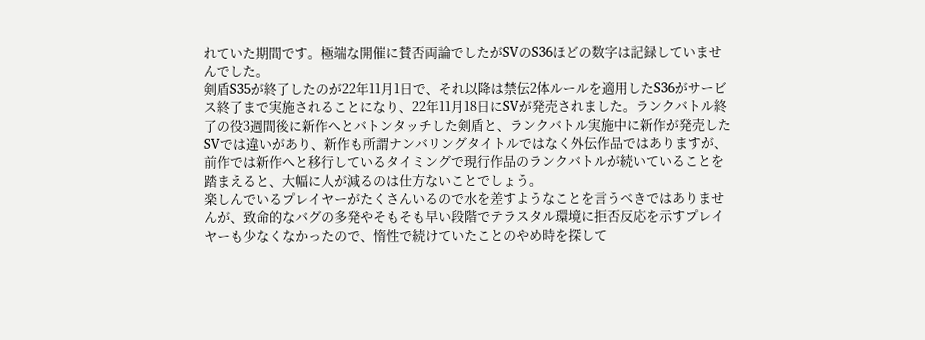れていた期間です。極端な開催に賛否両論でしたがSVのS36ほどの数字は記録していませんでした。
剣盾S35が終了したのが22年11月1日で、それ以降は禁伝2体ルールを適用したS36がサービス終了まで実施されることになり、22年11月18日にSVが発売されました。ランクバトル終了の役3週間後に新作へとバトンタッチした剣盾と、ランクバトル実施中に新作が発売したSVでは違いがあり、新作も所謂ナンバリングタイトルではなく外伝作品ではありますが、前作では新作へと移行しているタイミングで現行作品のランクバトルが続いていることを踏まえると、大幅に人が減るのは仕方ないことでしょう。
楽しんでいるプレイヤーがたくさんいるので水を差すようなことを言うべきではありませんが、致命的なバグの多発やそもそも早い段階でテラスタル環境に拒否反応を示すプレイヤーも少なくなかったので、惰性で続けていたことのやめ時を探して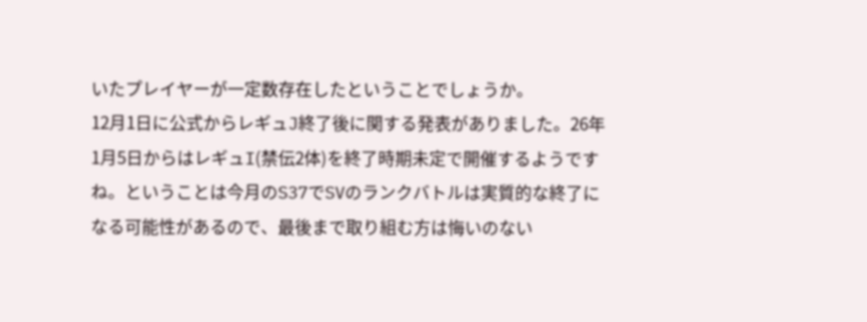いたプレイヤーが一定数存在したということでしょうか。
12月1日に公式からレギュJ終了後に関する発表がありました。26年1月5日からはレギュI(禁伝2体)を終了時期未定で開催するようですね。ということは今月のS37でSVのランクバトルは実質的な終了になる可能性があるので、最後まで取り組む方は悔いのない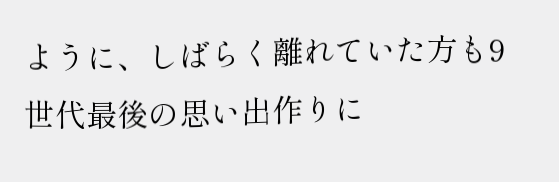ように、しばらく離れていた方も9世代最後の思い出作りに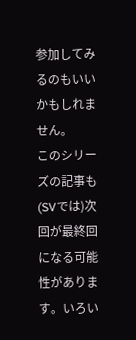参加してみるのもいいかもしれません。
このシリーズの記事も(SVでは)次回が最終回になる可能性があります。いろい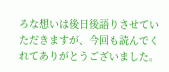ろな想いは後日後語りさせていただきますが、今回も読んでくれてありがとうございました。